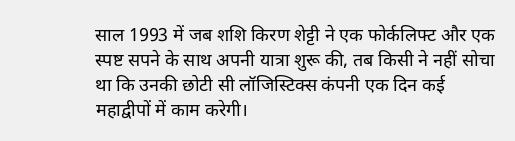साल 1993 में जब शशि किरण शेट्टी ने एक फोर्कलिफ्ट और एक स्पष्ट सपने के साथ अपनी यात्रा शुरू की, तब किसी ने नहीं सोचा था कि उनकी छोटी सी लॉजिस्टिक्स कंपनी एक दिन कई महाद्वीपों में काम करेगी।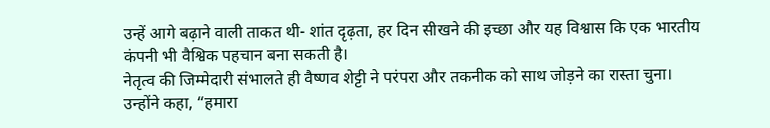उन्हें आगे बढ़ाने वाली ताकत थी- शांत दृढ़ता, हर दिन सीखने की इच्छा और यह विश्वास कि एक भारतीय कंपनी भी वैश्विक पहचान बना सकती है।
नेतृत्व की जिम्मेदारी संभालते ही वैष्णव शेट्टी ने परंपरा और तकनीक को साथ जोड़ने का रास्ता चुना। उन्होंने कहा, “हमारा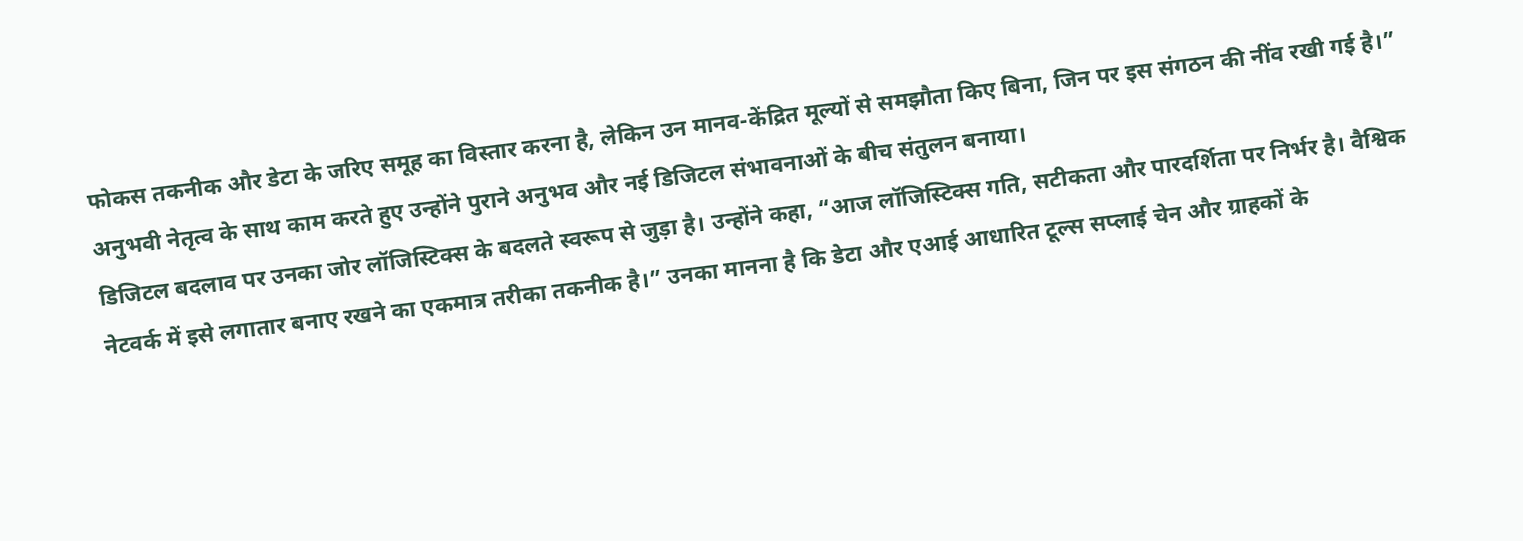फोकस तकनीक और डेटा के जरिए समूह का विस्तार करना है, लेकिन उन मानव-केंद्रित मूल्यों से समझौता किए बिना, जिन पर इस संगठन की नींव रखी गई है।” अनुभवी नेतृत्व के साथ काम करते हुए उन्होंने पुराने अनुभव और नई डिजिटल संभावनाओं के बीच संतुलन बनाया।
डिजिटल बदलाव पर उनका जोर लॉजिस्टिक्स के बदलते स्वरूप से जुड़ा है। उन्होंने कहा, “आज लॉजिस्टिक्स गति, सटीकता और पारदर्शिता पर निर्भर है। वैश्विक नेटवर्क में इसे लगातार बनाए रखने का एकमात्र तरीका तकनीक है।” उनका मानना है कि डेटा और एआई आधारित टूल्स सप्लाई चेन और ग्राहकों के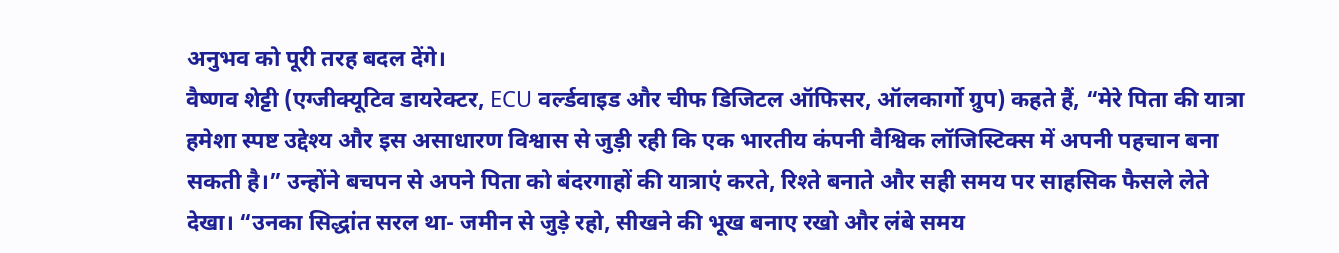अनुभव को पूरी तरह बदल देंगे।
वैष्णव शेट्टी (एग्जीक्यूटिव डायरेक्टर, ECU वर्ल्डवाइड और चीफ डिजिटल ऑफिसर, ऑलकार्गो ग्रुप) कहते हैं, “मेरे पिता की यात्रा हमेशा स्पष्ट उद्देश्य और इस असाधारण विश्वास से जुड़ी रही कि एक भारतीय कंपनी वैश्विक लॉजिस्टिक्स में अपनी पहचान बना सकती है।” उन्होंने बचपन से अपने पिता को बंदरगाहों की यात्राएं करते, रिश्ते बनाते और सही समय पर साहसिक फैसले लेते देखा। “उनका सिद्धांत सरल था- जमीन से जुड़े रहो, सीखने की भूख बनाए रखो और लंबे समय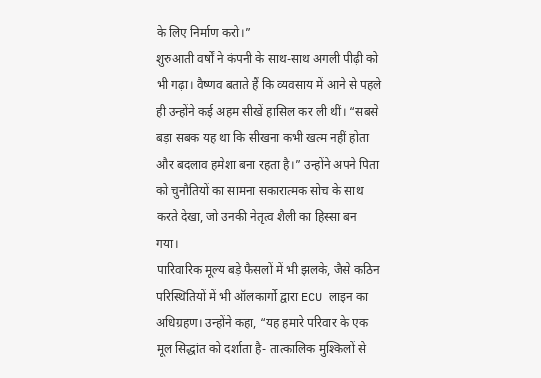के लिए निर्माण करो।”
शुरुआती वर्षों ने कंपनी के साथ-साथ अगली पीढ़ी को भी गढ़ा। वैष्णव बताते हैं कि व्यवसाय में आने से पहले ही उन्होंने कई अहम सीखें हासिल कर ली थीं। “सबसे बड़ा सबक यह था कि सीखना कभी खत्म नहीं होता और बदलाव हमेशा बना रहता है।” उन्होंने अपने पिता को चुनौतियों का सामना सकारात्मक सोच के साथ करते देखा, जो उनकी नेतृत्व शैली का हिस्सा बन गया।
पारिवारिक मूल्य बड़े फैसलों में भी झलके, जैसे कठिन परिस्थितियों में भी ऑलकार्गो द्वारा ECU लाइन का अधिग्रहण। उन्होंने कहा, “यह हमारे परिवार के एक मूल सिद्धांत को दर्शाता है- तात्कालिक मुश्किलों से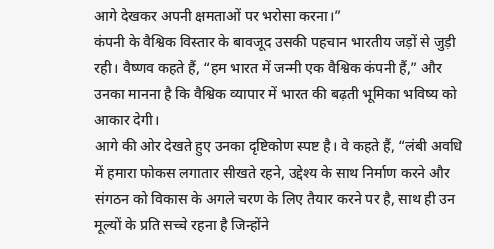आगे देखकर अपनी क्षमताओं पर भरोसा करना।”
कंपनी के वैश्विक विस्तार के बावजूद उसकी पहचान भारतीय जड़ों से जुड़ी रही। वैष्णव कहते हैं, “हम भारत में जन्मी एक वैश्विक कंपनी हैं,” और उनका मानना है कि वैश्विक व्यापार में भारत की बढ़ती भूमिका भविष्य को आकार देगी।
आगे की ओर देखते हुए उनका दृष्टिकोण स्पष्ट है। वे कहते हैं, “लंबी अवधि में हमारा फोकस लगातार सीखते रहने, उद्देश्य के साथ निर्माण करने और संगठन को विकास के अगले चरण के लिए तैयार करने पर है, साथ ही उन मूल्यों के प्रति सच्चे रहना है जिन्होंने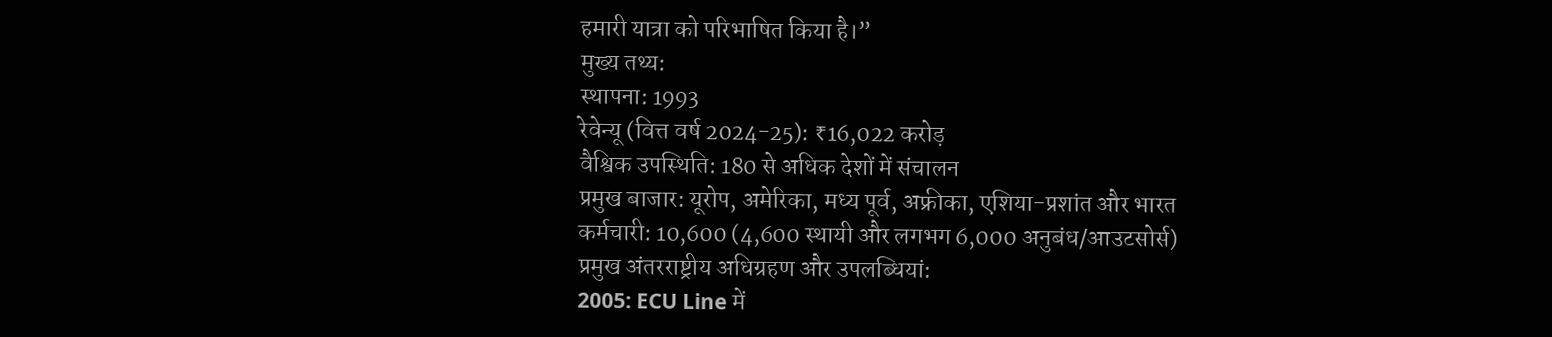हमारी यात्रा को परिभाषित किया है।”
मुख्य तथ्य:
स्थापना: 1993
रेवेन्यू (वित्त वर्ष 2024-25): ₹16,022 करोड़
वैश्विक उपस्थिति: 180 से अधिक देशों में संचालन
प्रमुख बाजार: यूरोप, अमेरिका, मध्य पूर्व, अफ्रीका, एशिया-प्रशांत और भारत
कर्मचारी: 10,600 (4,600 स्थायी और लगभग 6,000 अनुबंध/आउटसोर्स)
प्रमुख अंतरराष्ट्रीय अधिग्रहण और उपलब्धियां:
2005: ECU Line में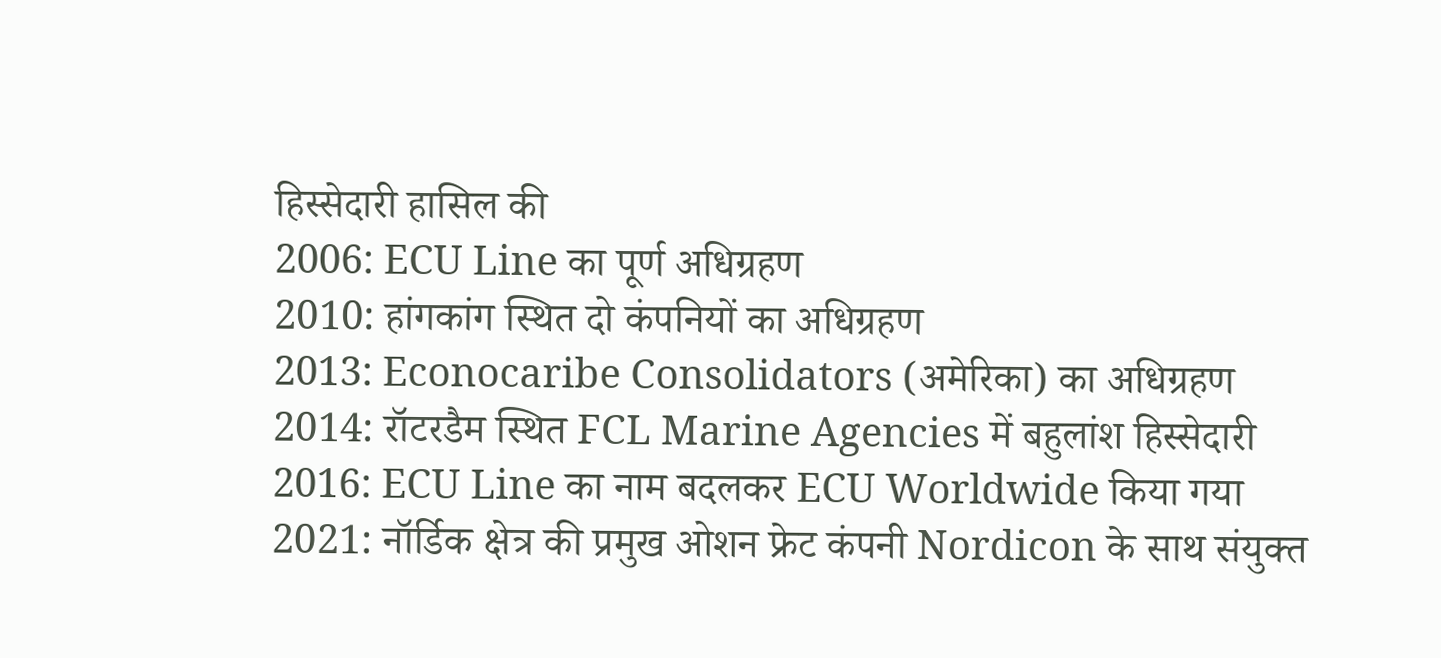हिस्सेदारी हासिल की
2006: ECU Line का पूर्ण अधिग्रहण
2010: हांगकांग स्थित दो कंपनियों का अधिग्रहण
2013: Econocaribe Consolidators (अमेरिका) का अधिग्रहण
2014: रॉटरडैम स्थित FCL Marine Agencies में बहुलांश हिस्सेदारी
2016: ECU Line का नाम बदलकर ECU Worldwide किया गया
2021: नॉर्डिक क्षेत्र की प्रमुख ओशन फ्रेट कंपनी Nordicon के साथ संयुक्त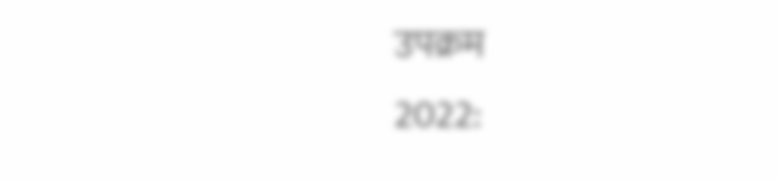उपक्रम
2022: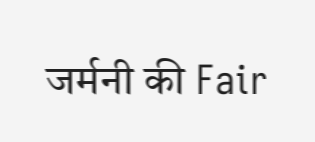जर्मनी की Fair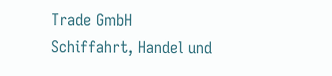Trade GmbH Schiffahrt, Handel und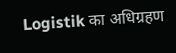Logistik का अधिग्रहण